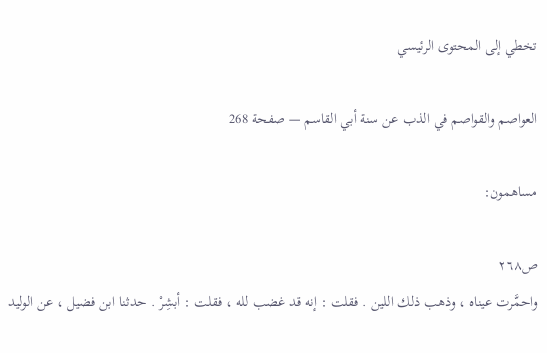تخطي إلى المحتوى الرئيسي

العواصم والقواصم في الذب عن سنة أبي القاسم — صفحة 268

مساهمون:

ص٢٦٨
واحمَّرت عيناه ، وذهب ذلك اللين . فقلت : إنه قد غضب لله ، فقلت : أبشِرْ . حدثنا ابن فضيل ، عن الوليد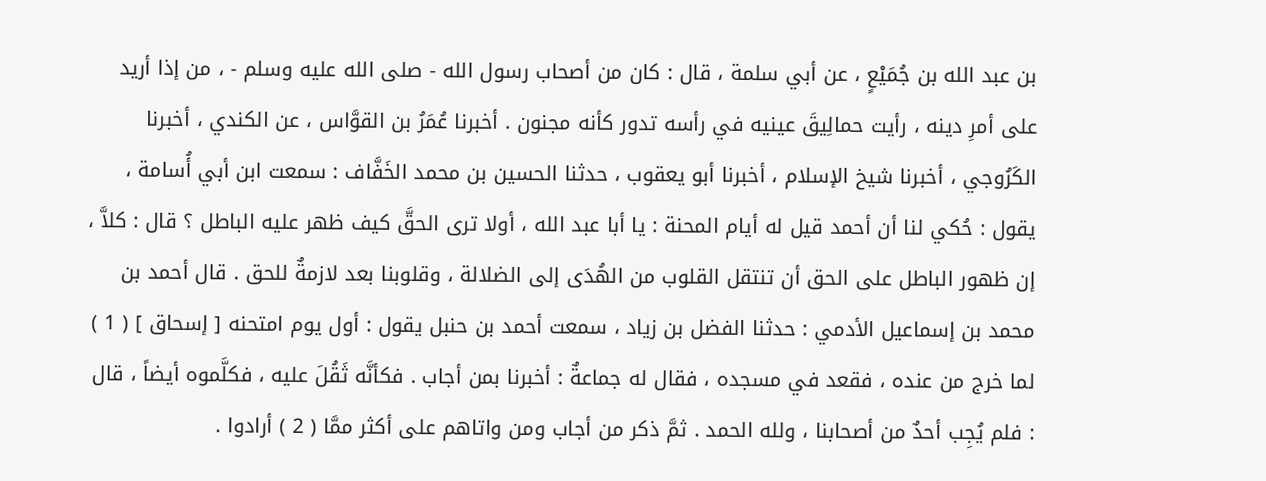بن عبد الله بن جُمَيْعٍ ، عن أبي سلمة ، قال : كان من أصحاب رسول الله - صلى الله عليه وسلم - ، من إذا أريد على أمرِ دينه ، رأيت حمالِيقَ عينيه في رأسه تدور كأنه مجنون . أخبرنا عُمَرُ بن القوَّاس ، عن الكندي ، أخبرنا الكَرُوجي ، أخبرنا شيخ الإسلام ، أخبرنا أبو يعقوب ، حدثنا الحسين بن محمد الخَفَّاف : سمعت ابن أبي أُسامة ، يقول : حُكي لنا أن أحمد قيل له أيام المحنة : يا أبا عبد الله ، أولا ترى الحقَّ كيف ظهر عليه الباطل ؟ قال : كلاَّ ، إن ظهور الباطل على الحق أن تنتقل القلوب من الهُدَى إلى الضلالة ، وقلوبنا بعد لازمةٌ للحق . قال أحمد بن محمد بن إسماعيل الأدمي : حدثنا الفضل بن زياد ، سمعت أحمد بن حنبل يقول : أول يوم امتحنه [ إسحاق ] ( 1 ) لما خرج من عنده ، فقعد في مسجده ، فقال له جماعةٌ : أخبرنا بمن أجاب . فكأنَّه ثَقُلَ عليه ، فكلَّموه أيضاً ، قال : فلم يُجِب أحدٌ من أصحابنا ، ولله الحمد . ثمَّ ذكر من أجاب ومن واتاهم على أكثر ممَّا ( 2 ) أرادوا .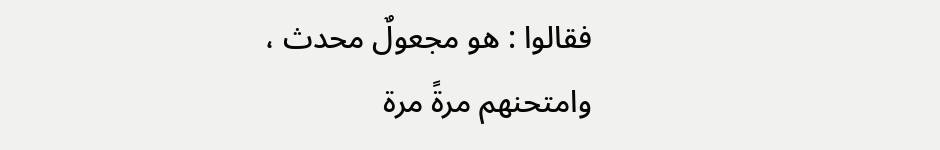فقالوا : هو مجعولٌ محدث ، وامتحنهم مرةً مرة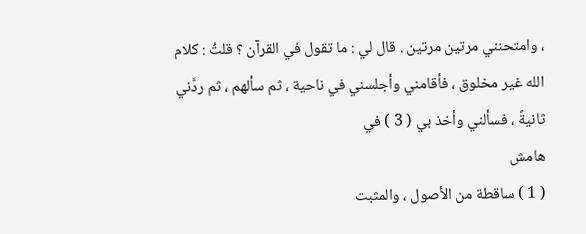، وامتحنني مرتين مرتين . قال لي : ما تقول في القرآن ؟ قلتُ : كلام الله غير مخلوق ، فأقامني وأجلسني في ناحية ، ثم سألهم ، ثم ردَّني ثانيةً ، فسألني وأخذ بي ( 3 ) في
هامش
( 1 ) ساقطة من الأصول ، والمثبت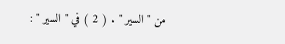من " السير " . ( 2 ) في " السير " :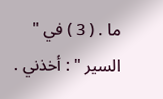ما . ( 3 ) في " السير " : أخذني .